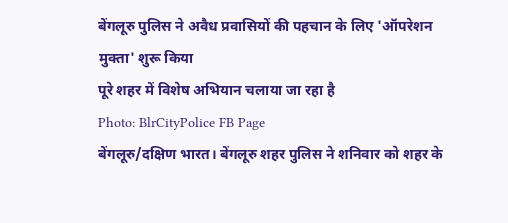बेंगलूरु पुलिस ने अवैध प्रवासियों की पहचान के लिए 'ऑपरेशन मुक्ता' शुरू किया
पूरे शहर में विशेष अभियान चलाया जा रहा है
Photo: BlrCityPolice FB Page
बेंगलूरु/दक्षिण भारत। बेंगलूरु शहर पुलिस ने शनिवार को शहर के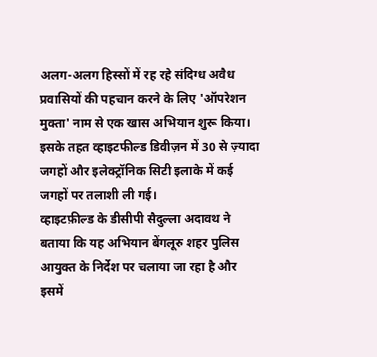अलग-अलग हिस्सों में रह रहे संदिग्ध अवैध प्रवासियों की पहचान करने के लिए 'ऑपरेशन मुक्ता' नाम से एक खास अभियान शुरू किया। इसके तहत व्हाइटफील्ड डिवीज़न में 30 से ज़्यादा जगहों और इलेक्ट्रॉनिक सिटी इलाके में कई जगहों पर तलाशी ली गई।
व्हाइटफ़ील्ड के डीसीपी सैदुल्ला अदावथ ने बताया कि यह अभियान बेंगलूरु शहर पुलिस आयुक्त के निर्देश पर चलाया जा रहा है और इसमें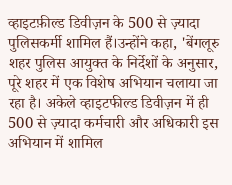व्हाइटफ़ील्ड डिवीज़न के 500 से ज़्यादा पुलिसकर्मी शामिल हैं।उन्होंने कहा, 'बेंगलूरु शहर पुलिस आयुक्त के निर्देशों के अनुसार, पूरे शहर में एक विशेष अभियान चलाया जा रहा है। अकेले व्हाइटफील्ड डिवीज़न में ही 500 से ज़्यादा कर्मचारी और अधिकारी इस अभियान में शामिल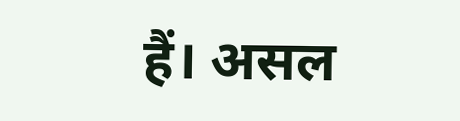हैं। असल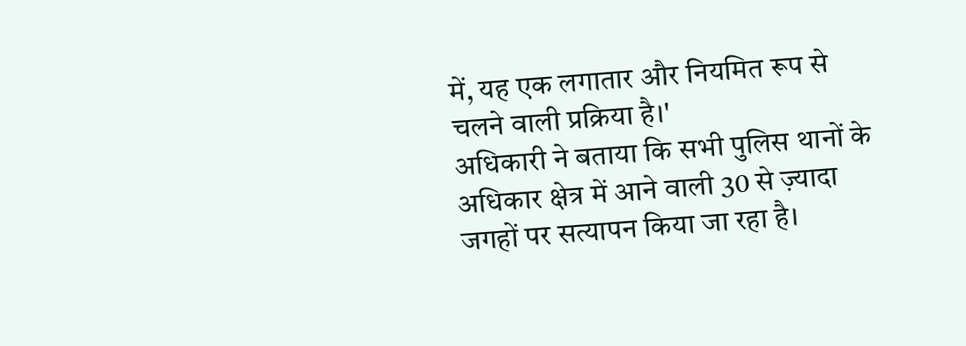में, यह एक लगातार और नियमित रूप से चलने वाली प्रक्रिया है।'
अधिकारी ने बताया कि सभी पुलिस थानों के अधिकार क्षेत्र में आने वाली 30 से ज़्यादा जगहों पर सत्यापन किया जा रहा है।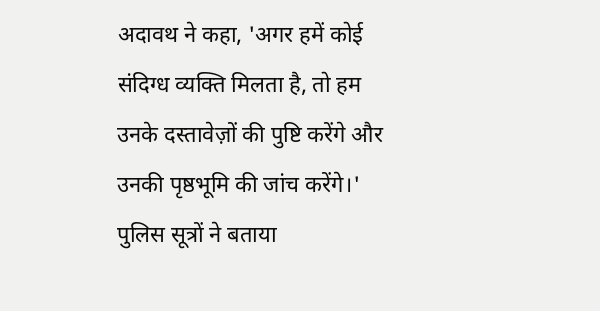अदावथ ने कहा, 'अगर हमें कोई संदिग्ध व्यक्ति मिलता है, तो हम उनके दस्तावेज़ों की पुष्टि करेंगे और उनकी पृष्ठभूमि की जांच करेंगे।'
पुलिस सूत्रों ने बताया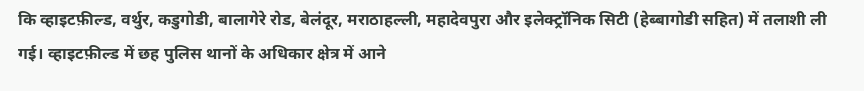कि व्हाइटफ़ील्ड, वर्थुर, कडुगोडी, बालागेरे रोड, बेलंदूर, मराठाहल्ली, महादेवपुरा और इलेक्ट्रॉनिक सिटी (हेब्बागोडी सहित) में तलाशी ली गई। व्हाइटफ़ील्ड में छह पुलिस थानों के अधिकार क्षेत्र में आने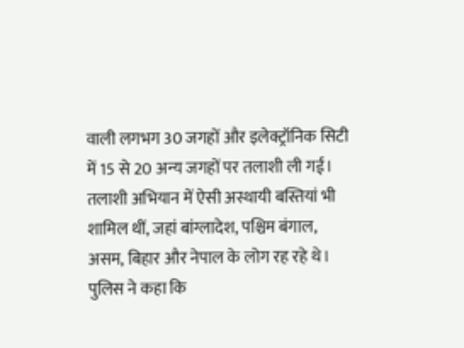वाली लगभग 30 जगहों और इलेक्ट्रॉनिक सिटी में 15 से 20 अन्य जगहों पर तलाशी ली गई।
तलाशी अभियान में ऐसी अस्थायी बस्तियां भी शामिल थीं, जहां बांग्लादेश, पश्चिम बंगाल, असम, बिहार और नेपाल के लोग रह रहे थे।
पुलिस ने कहा कि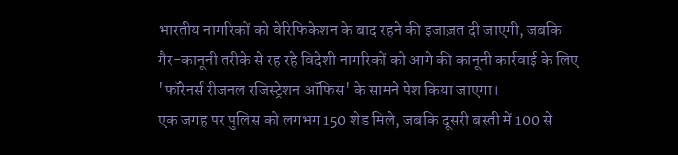भारतीय नागरिकों को वेरिफिकेशन के बाद रहने की इजाज़त दी जाएगी, जबकि गैर-कानूनी तरीके से रह रहे विदेशी नागरिकों को आगे की कानूनी कार्रवाई के लिए 'फॉरेनर्स रीजनल रजिस्ट्रेशन ऑफिस' के सामने पेश किया जाएगा।
एक जगह पर पुलिस को लगभग 150 शेड मिले, जबकि दूसरी बस्ती में 100 से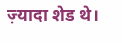ज़्यादा शेड थे।